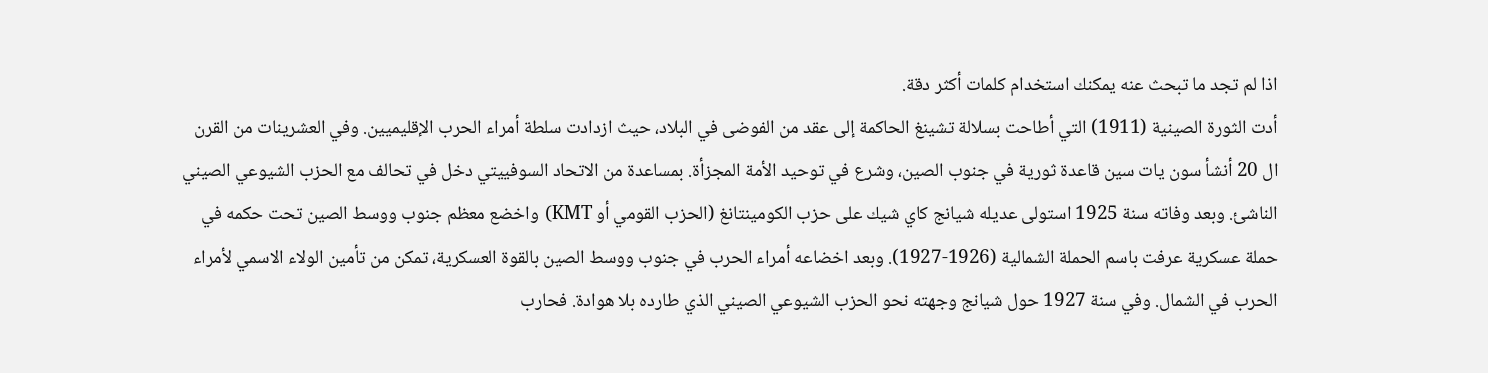اذا لم تجد ما تبحث عنه يمكنك استخدام كلمات أكثر دقة.
أدت الثورة الصينية (1911) التي أطاحت بسلالة تشينغ الحاكمة إلى عقد من الفوضى في البلاد، حيث ازدادت سلطة أمراء الحرب الإقليميين. وفي العشرينات من القرن ال 20 أنشأ سون يات سين قاعدة ثورية في جنوب الصين، وشرع في توحيد الأمة المجزأة. بمساعدة من الاتحاد السوفييتي دخل في تحالف مع الحزب الشيوعي الصيني الناشئ. وبعد وفاته سنة 1925 استولى عديله شيانج كاي شيك على حزب الكومينتانغ (الحزب القومي أو KMT) واخضع معظم جنوب ووسط الصين تحت حكمه في حملة عسكرية عرفت باسم الحملة الشمالية (1926-1927). وبعد اخضاعه أمراء الحرب في جنوب ووسط الصين بالقوة العسكرية، تمكن من تأمين الولاء الاسمي لأمراء الحرب في الشمال. وفي سنة 1927 حول شيانج وجهته نحو الحزب الشيوعي الصيني الذي طارده بلا هوادة. فحارب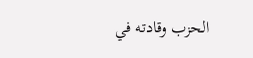الحزب وقادته في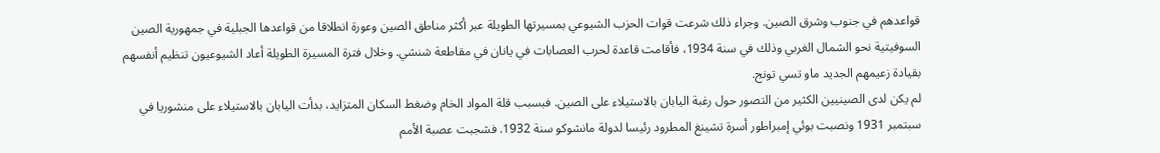قواعدهم في جنوب وشرق الصين. وجراء ذلك شرعت قوات الحزب الشيوعي بمسيرتها الطويلة عبر أكثر مناطق الصين وعورة انطلاقا من قواعدها الجبلية في جمهورية الصين السوفيتية نحو الشمال الغربي وذلك في سنة 1934، فأقامت قاعدة لحرب العصابات في يانان في مقاطعة شنشي. وخلال فترة المسيرة الطويلة أعاد الشيوعيون تنظيم أنفسهم بقيادة زعيمهم الجديد ماو تسي تونج.
لم يكن لدى الصينيين الكثير من التصور حول رغبة اليابان بالاستيلاء على الصين. فبسبب قلة المواد الخام وضغط السكان المتزايد، بدأت اليابان بالاستيلاء على منشوريا في سبتمبر 1931 ونصبت بوئي إمبراطور أسرة تشينغ المطرود رئيسا لدولة مانشوكو سنة 1932. فشجبت عصبة الأمم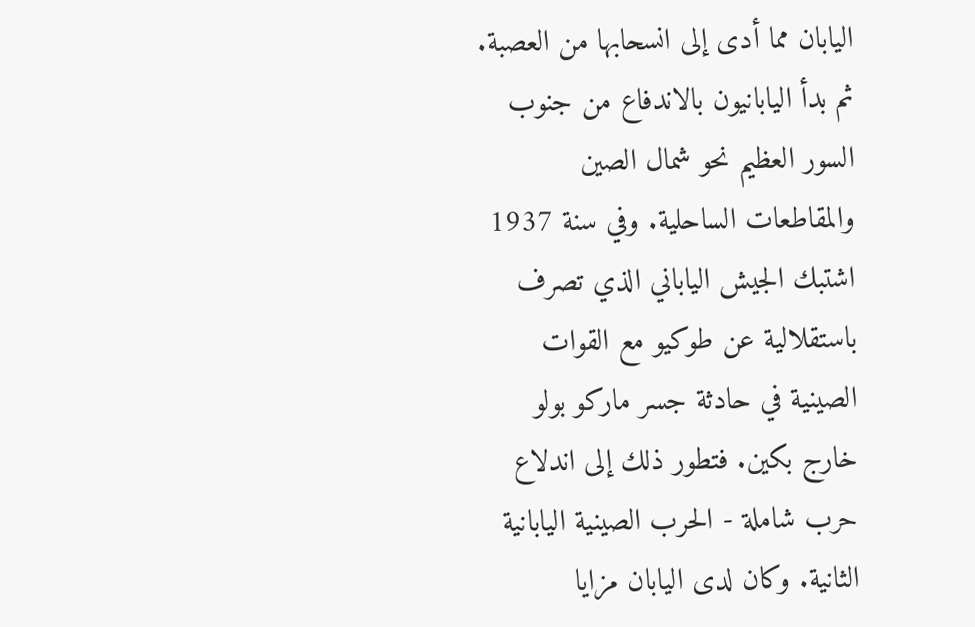اليابان مما أدى إلى انسحابها من العصبة. ثم بدأ اليابانيون بالاندفاع من جنوب السور العظيم نحو شمال الصين والمقاطعات الساحلية. وفي سنة 1937 اشتبك الجيش الياباني الذي تصرف باستقلالية عن طوكيو مع القوات الصينية في حادثة جسر ماركو بولو خارج بكين. فتطور ذلك إلى اندلاع حرب شاملة - الحرب الصينية اليابانية الثانية. وكان لدى اليابان مزايا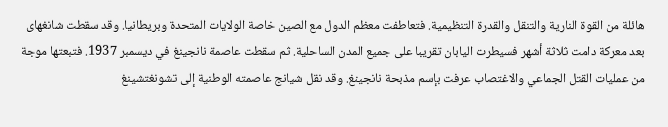هائلة من القوة النارية والتنقل والقدرة التنظيمية. فتعاطفت معظم الدول مع الصين خاصة الولايات المتحدة وبريطانيا. وقد سقطت شانغهاى بعد معركة دامت ثلاثة أشهر فسيطرت اليابان تقريبا على جميع المدن الساحلية. ثم سقطت عاصمة نانجينغ في ديسمبر 1937. فتبعتها موجة من عمليات القتل الجماعي والاغتصاب عرفت بإسم مذبحة نانجينغ. وقد نقل شيانج عاصمته الوطنية إلى تشونغتشينغ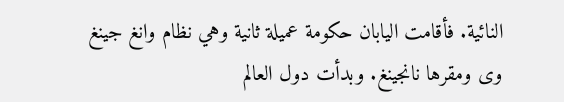النائية. فأقامت اليابان حكومة عميلة ثانية وهي نظام وانغ جينغ وى ومقرها نانجينغ. وبدأت دول العالم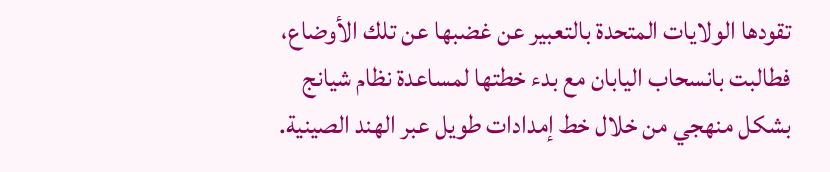تقودها الولايات المتحدة بالتعبير عن غضبها عن تلك الأوضاع، فطالبت بانسحاب اليابان مع بدء خطتها لمساعدة نظام شيانج بشكل منهجي من خلال خط إمدادات طويل عبر الهند الصينية.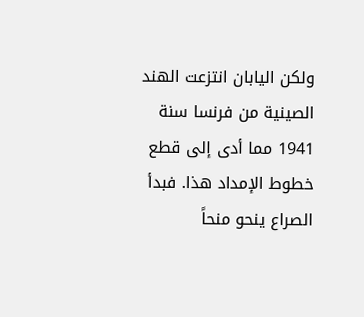ولكن اليابان انتزعت الهند الصينية من فرنسا سنة 1941 مما أدى إلى قطع خطوط الإمداد هذا. فبدأ الصراع ينحو منحاً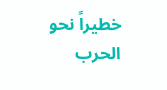خطيراً نحو الحرب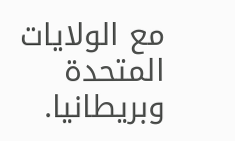مع الولايات المتحدة وبريطانيا.